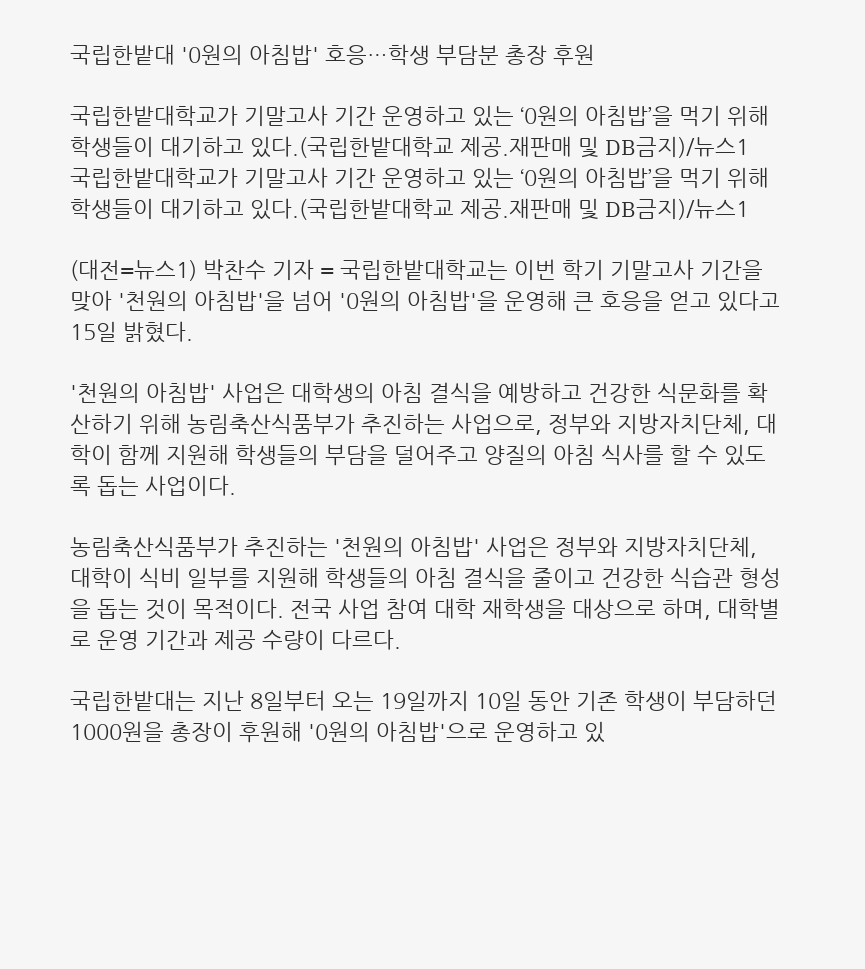국립한밭대 '0원의 아침밥' 호응…학생 부담분 총장 후원

국립한밭대학교가 기말고사 기간 운영하고 있는 ‘0원의 아침밥’을 먹기 위해 학생들이 대기하고 있다.(국립한밭대학교 제공.재판매 및 DB금지)/뉴스1
국립한밭대학교가 기말고사 기간 운영하고 있는 ‘0원의 아침밥’을 먹기 위해 학생들이 대기하고 있다.(국립한밭대학교 제공.재판매 및 DB금지)/뉴스1

(대전=뉴스1) 박찬수 기자 = 국립한밭대학교는 이번 학기 기말고사 기간을 맞아 '천원의 아침밥'을 넘어 '0원의 아침밥'을 운영해 큰 호응을 얻고 있다고 15일 밝혔다.

'천원의 아침밥' 사업은 대학생의 아침 결식을 예방하고 건강한 식문화를 확산하기 위해 농림축산식품부가 추진하는 사업으로, 정부와 지방자치단체, 대학이 함께 지원해 학생들의 부담을 덜어주고 양질의 아침 식사를 할 수 있도록 돕는 사업이다.

농림축산식품부가 추진하는 '천원의 아침밥' 사업은 정부와 지방자치단체, 대학이 식비 일부를 지원해 학생들의 아침 결식을 줄이고 건강한 식습관 형성을 돕는 것이 목적이다. 전국 사업 참여 대학 재학생을 대상으로 하며, 대학별로 운영 기간과 제공 수량이 다르다.

국립한밭대는 지난 8일부터 오는 19일까지 10일 동안 기존 학생이 부담하던 1000원을 총장이 후원해 '0원의 아침밥'으로 운영하고 있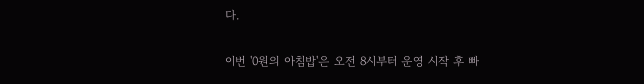다.

이번 '0원의 아침밥'은 오전 8시부터 운영 시작 후 빠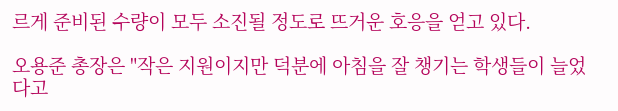르게 준비된 수량이 모두 소진될 정도로 뜨거운 호응을 얻고 있다.

오용준 총장은 "작은 지원이지만 덕분에 아침을 잘 챙기는 학생들이 늘었다고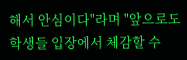해서 안심이다"라며 "앞으로도 학생들 입장에서 체감할 수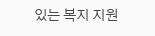있는 복지 지원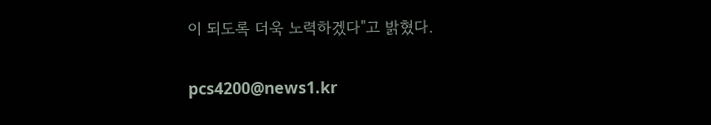이 되도록 더욱 노력하겠다"고 밝혔다.

pcs4200@news1.kr